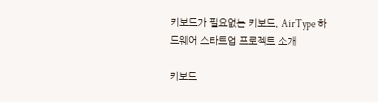키보드가 필요없는 키보드, AirType 하드웨어 스타트업 프로젝트 소개

키보드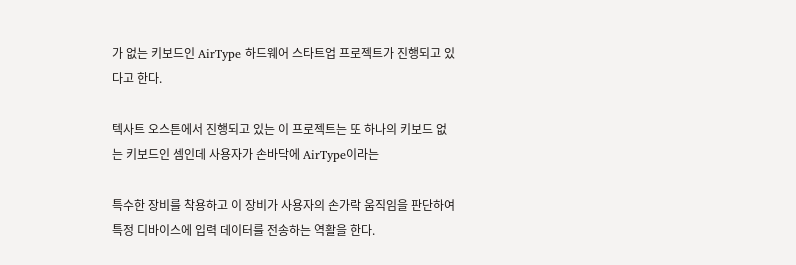가 없는 키보드인 AirType 하드웨어 스타트업 프로젝트가 진행되고 있다고 한다.

텍사트 오스튼에서 진행되고 있는 이 프로젝트는 또 하나의 키보드 없는 키보드인 셈인데 사용자가 손바닥에 AirType이라는

특수한 장비를 착용하고 이 장비가 사용자의 손가락 움직임을 판단하여 특정 디바이스에 입력 데이터를 전송하는 역활을 한다.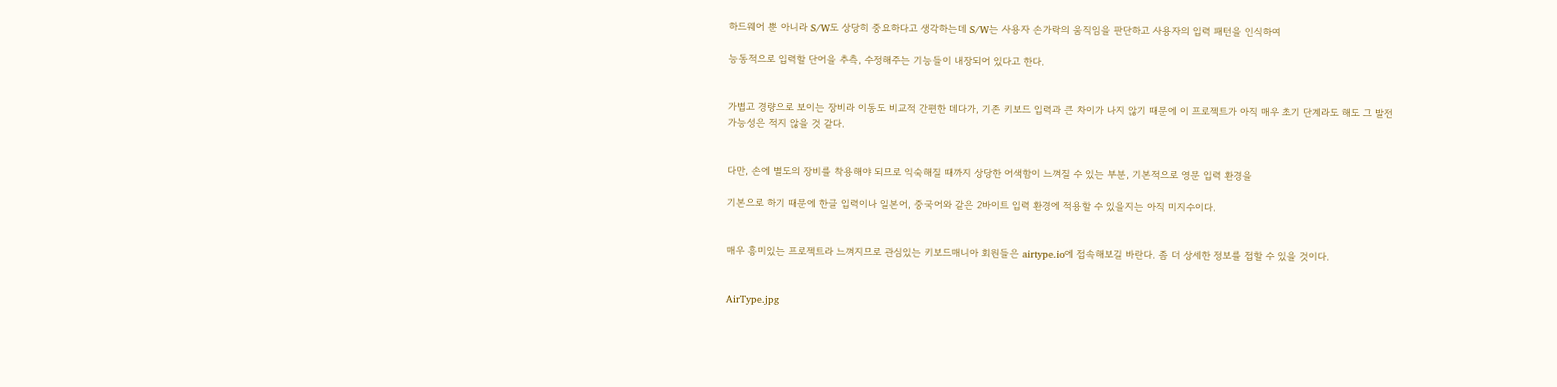하드웨어 뿐 아니라 S/W도 상당히 중요하다고 생각하는데 S/W는 사용자 손가락의 움직임을 판단하고 사용자의 입력 패턴을 인식하여

능동적으로 입력할 단어을 추측, 수정해주는 기능들이 내장되어 있다고 한다.


가볍고 경량으로 보이는 장비라 이동도 비교적 간편한 데다가, 기존 키보드 입력과 큰 차이가 나지 않기 때문에 이 프로젝트가 아직 매우 초기 단계라도 해도 그 발전 가능성은 적지 않을 것 같다.


다만, 손에 별도의 장비를 착용해야 되므로 익숙해질 때까지 상당한 어색함이 느껴질 수 있는 부분, 기본적으로 영문 입력 환경을

기본으로 하기 때문에 한글 입력이나 일본어, 중국어와 같은 2바이트 입력 환경에 적용할 수 있을지는 아직 미지수이다.


매우 흥미있는 프로젝트라 느껴지므로 관심있는 키보드매니아 회원들은 airtype.io에 접속해보길 바란다. 좀 더 상세한 정보를 접할 수 있을 것이다.


AirType.jpg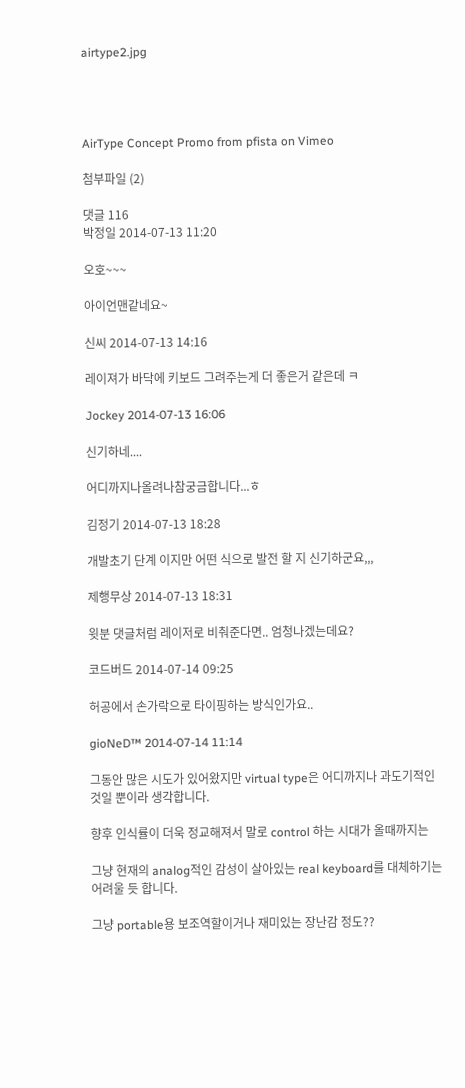airtype2.jpg




AirType Concept Promo from pfista on Vimeo

첨부파일 (2)

댓글 116
박정일 2014-07-13 11:20

오호~~~

아이언맨같네요~

신씨 2014-07-13 14:16

레이져가 바닥에 키보드 그려주는게 더 좋은거 같은데 ㅋ

Jockey 2014-07-13 16:06

신기하네....

어디까지나올려나참궁금합니다...ㅎ

김정기 2014-07-13 18:28

개발초기 단계 이지만 어떤 식으로 발전 할 지 신기하군요,,,

제행무상 2014-07-13 18:31

윗분 댓글처럼 레이저로 비춰준다면.. 엄청나겠는데요?

코드버드 2014-07-14 09:25

허공에서 손가락으로 타이핑하는 방식인가요..

gioNeD™ 2014-07-14 11:14

그동안 많은 시도가 있어왔지만 virtual type은 어디까지나 과도기적인 것일 뿐이라 생각합니다.

향후 인식률이 더욱 정교해져서 말로 control 하는 시대가 올때까지는

그냥 현재의 analog적인 감성이 살아있는 real keyboard를 대체하기는 어려울 듯 합니다.

그냥 portable용 보조역할이거나 재미있는 장난감 정도??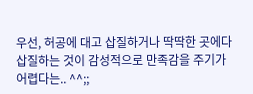우선, 허공에 대고 삽질하거나 딱딱한 곳에다 삽질하는 것이 감성적으로 만족감을 주기가 어렵다는.. ^^;;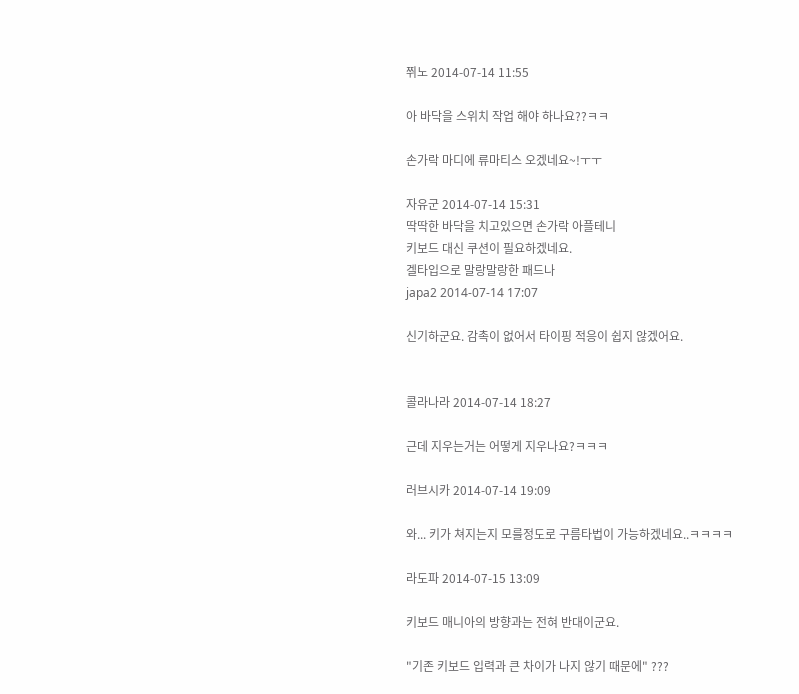쮜노 2014-07-14 11:55

아 바닥을 스위치 작업 해야 하나요??ㅋㅋ

손가락 마디에 류마티스 오겠네요~!ㅜㅜ

자유군 2014-07-14 15:31
딱딱한 바닥을 치고있으면 손가락 아플테니
키보드 대신 쿠션이 필요하겠네요.
겔타입으로 말랑말랑한 패드나
japa2 2014-07-14 17:07

신기하군요. 감촉이 없어서 타이핑 적응이 쉽지 않겠어요.


콜라나라 2014-07-14 18:27

근데 지우는거는 어떻게 지우나요?ㅋㅋㅋ

러브시카 2014-07-14 19:09

와... 키가 쳐지는지 모를정도로 구름타법이 가능하겠네요..ㅋㅋㅋㅋ

라도파 2014-07-15 13:09

키보드 매니아의 방향과는 전혀 반대이군요.

"기존 키보드 입력과 큰 차이가 나지 않기 때문에" ???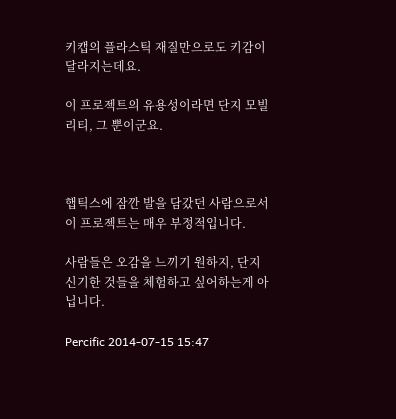키캡의 플라스틱 재질만으로도 키감이 달라지는데요.

이 프로젝트의 유용성이라면 단지 모빌리티, 그 뿐이군요.



햅틱스에 잠깐 발을 담갔던 사람으로서 이 프로젝트는 매우 부정적입니다.

사람들은 오감을 느끼기 원하지, 단지 신기한 것들을 체험하고 싶어하는게 아닙니다.

Percific 2014-07-15 15:47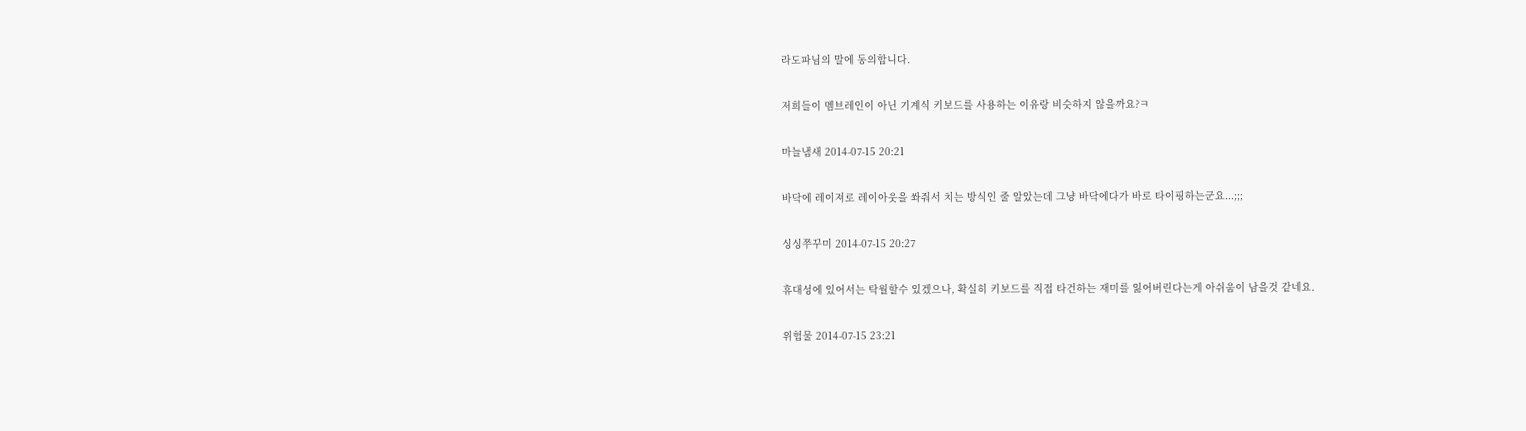라도파님의 말에 동의합니다.

저희들이 멤브레인이 아닌 기계식 키보드를 사용하는 이유랑 비슷하지 않을까요?ㅋ

마늘냄새 2014-07-15 20:21

바닥에 레이져로 레이아웃을 쏴줘서 치는 방식인 줄 알았는데 그냥 바닥에다가 바로 타이핑하는군요...;;;

싱싱쭈꾸미 2014-07-15 20:27

휴대성에 있어서는 탁월할수 있겠으나, 확실히 키보드를 직접 타건하는 재미를 잃어버린다는게 아쉬움이 남을것 같네요.

위험물 2014-07-15 23:21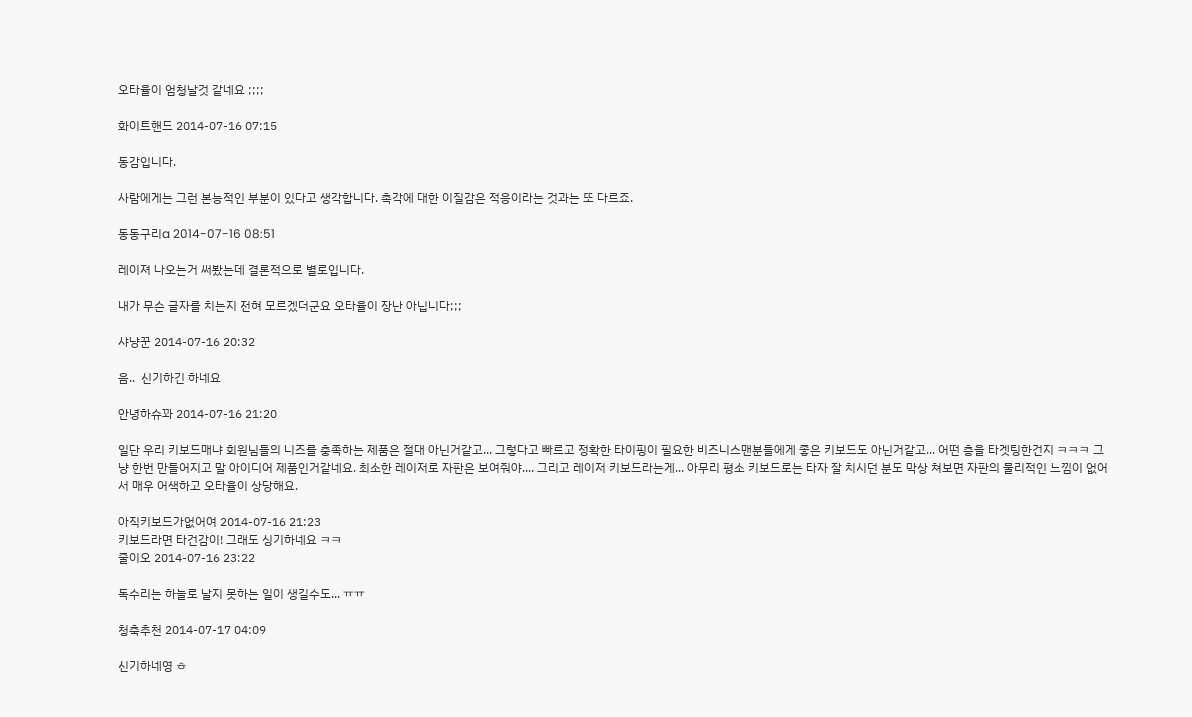오타율이 엄청날것 같네요 ;;;;

화이트핸드 2014-07-16 07:15

동감입니다.

사람에게는 그런 본능적인 부분이 있다고 생각합니다. 촉각에 대한 이질감은 적응이라는 것과는 또 다르죠.

동동구리a 2014-07-16 08:51

레이져 나오는거 써봤는데 결론적으로 별로입니다.

내가 무슨 글자를 치는지 전혀 모르겠더군요 오타율이 장난 아닙니다;;;

샤냥꾼 2014-07-16 20:32

음..  신기하긴 하네요

안녕하슈꽈 2014-07-16 21:20

일단 우리 키보드매냐 회원님들의 니즈를 충족하는 제품은 절대 아닌거같고... 그렇다고 빠르고 정확한 타이핑이 필요한 비즈니스맨분들에게 좋은 키보드도 아닌거같고... 어떤 층을 타겟팅한건지 ㅋㅋㅋ 그냥 한번 만들어지고 말 아이디어 제품인거같네요. 최소한 레이저로 자판은 보여줘야.... 그리고 레이저 키보드라는게... 아무리 평소 키보드로는 타자 잘 치시던 분도 막상 쳐보면 자판의 물리적인 느낌이 없어서 매우 어색하고 오타율이 상당해요.

아직키보드가없어여 2014-07-16 21:23
키보드라면 타건감이! 그래도 싱기하네요 ㅋㅋ
줄이오 2014-07-16 23:22

독수리는 하늘로 날지 못하는 일이 생길수도... ㅠㅠ

청축추천 2014-07-17 04:09

신기하네영 ㅎ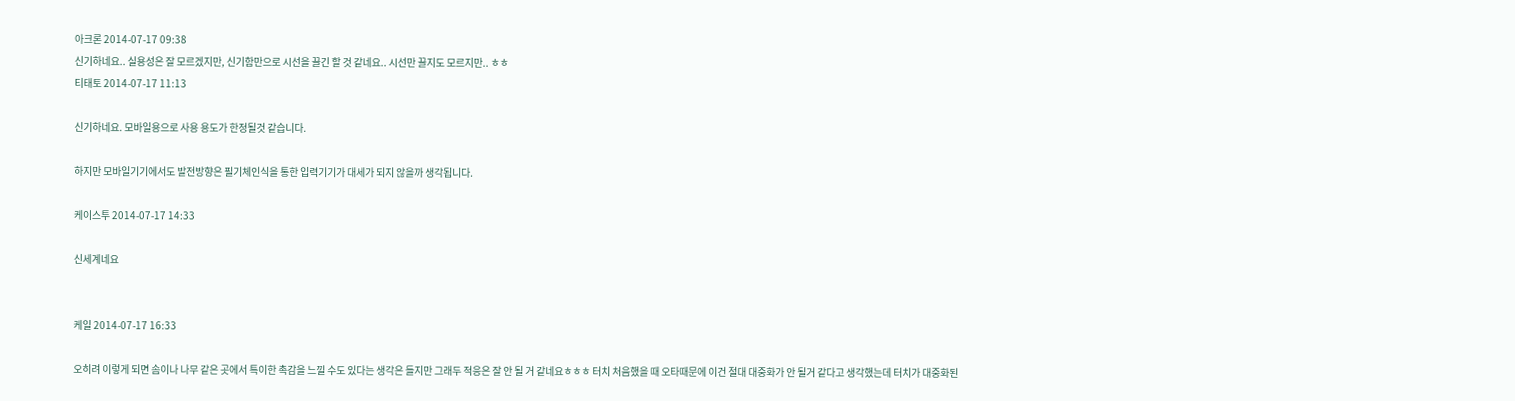아크론 2014-07-17 09:38
신기하네요.. 실용성은 잘 모르겠지만, 신기함만으로 시선을 끌긴 할 것 같네요.. 시선만 끌지도 모르지만.. ㅎㅎ
티태토 2014-07-17 11:13

신기하네요. 모바일용으로 사용 용도가 한정될것 같습니다.

하지만 모바일기기에서도 발전방향은 필기체인식을 통한 입력기기가 대세가 되지 않을까 생각됩니다.

케이스투 2014-07-17 14:33

신세계네요


케일 2014-07-17 16:33

오히려 이렇게 되면 솜이나 나무 같은 곳에서 특이한 촉감을 느낄 수도 있다는 생각은 들지만 그래두 적응은 잘 안 될 거 같네요ㅎㅎㅎ 터치 처음했을 때 오타때문에 이건 절대 대중화가 안 될거 같다고 생각했는데 터치가 대중화된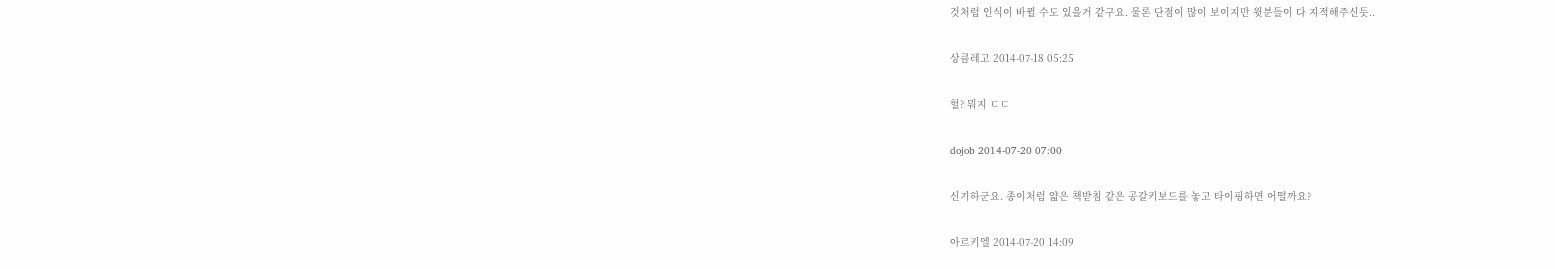것처럼 인식이 바뀔 수도 있을거 같구요. 물론 단점이 많이 보이지만 윗분들이 다 지적해주신듯..

상큼레고 2014-07-18 05:25

헐? 뭐지 ㄷㄷ

dojob 2014-07-20 07:00

신기하군요. 종이처럼 얇은 책받침 같은 공갈키보드를 놓고 타이핑하면 어떨까요?

아르키엘 2014-07-20 14:09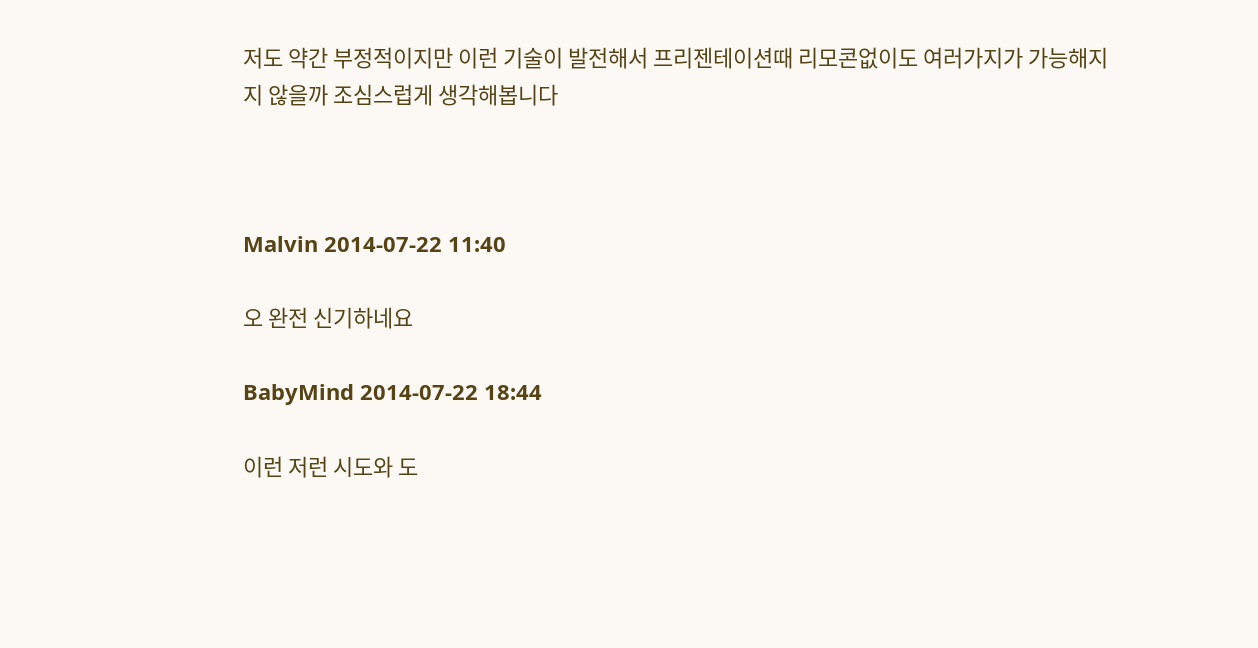저도 약간 부정적이지만 이런 기술이 발전해서 프리젠테이션때 리모콘없이도 여러가지가 가능해지지 않을까 조심스럽게 생각해봅니다



Malvin 2014-07-22 11:40

오 완전 신기하네요

BabyMind 2014-07-22 18:44

이런 저런 시도와 도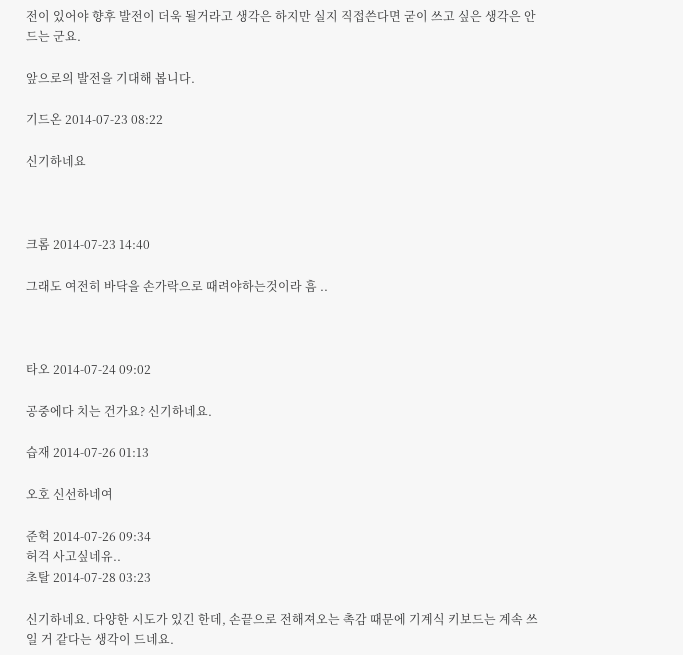전이 있어야 향후 발전이 더욱 될거라고 생각은 하지만 실지 직접쓴다면 굳이 쓰고 싶은 생각은 안드는 군요.

앞으로의 발전을 기대해 봅니다.

기드온 2014-07-23 08:22

신기하네요



크롬 2014-07-23 14:40

그래도 여전히 바닥을 손가락으로 때려야하는것이라 흠 ..



타오 2014-07-24 09:02

공중에다 치는 건가요? 신기하네요.

습재 2014-07-26 01:13

오호 신선하네여

준헉 2014-07-26 09:34
허걱 사고싶네유..
초탈 2014-07-28 03:23

신기하네요. 다양한 시도가 있긴 한데, 손끝으로 전해져오는 촉감 때문에 기계식 키보드는 계속 쓰일 거 같다는 생각이 드네요.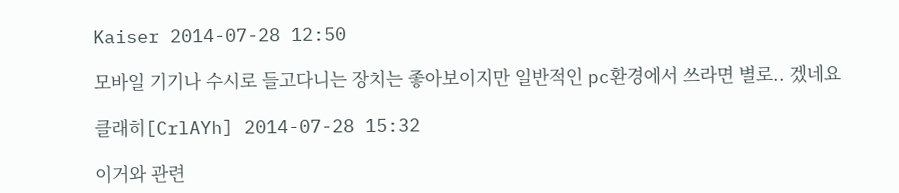Kaiser 2014-07-28 12:50

모바일 기기나 수시로 들고다니는 장치는 좋아보이지만 일반적인 pc환경에서 쓰라면 별로.. 겠네요

클래히[CrlAYh] 2014-07-28 15:32

이거와 관련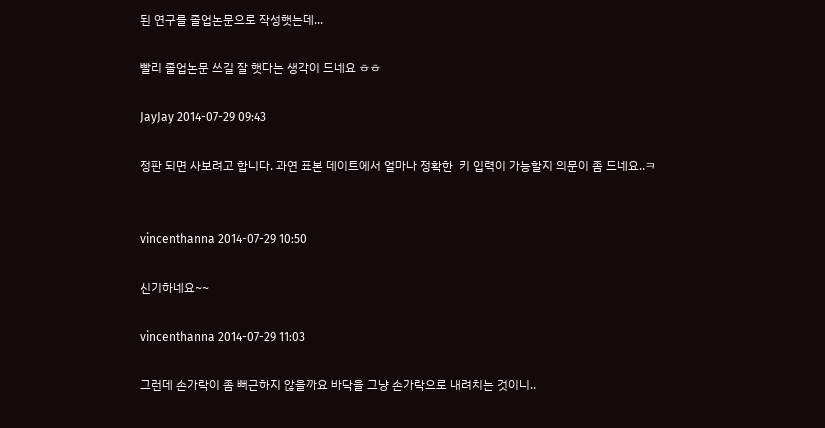된 연구를 졸업논문으로 작성햇는데...

빨리 졸업논문 쓰길 잘 햇다는 생각이 드네요 ㅎㅎ

JayJay 2014-07-29 09:43

정판 되면 사보려고 합니다. 과연 표본 데이트에서 얼마나 정확한  키 입력이 가능할지 의문이 좀 드네요..ㅋ


vincenthanna 2014-07-29 10:50

신기하네요~~

vincenthanna 2014-07-29 11:03

그런데 손가락이 좀 뻐근하지 않을까요 바닥을 그냥 손가락으로 내려치는 것이니..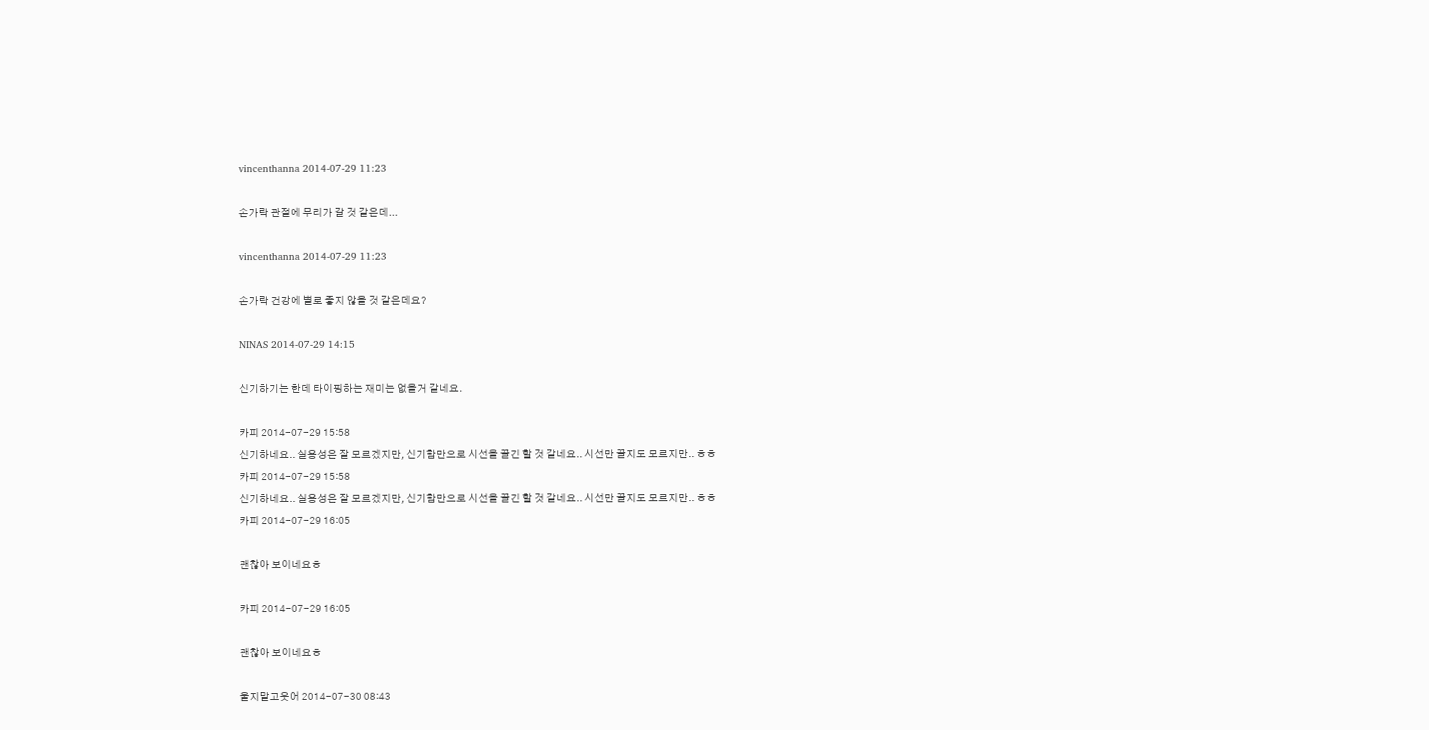vincenthanna 2014-07-29 11:23

손가락 관절에 무리가 갈 것 같은데...

vincenthanna 2014-07-29 11:23

손가락 건강에 별로 좋지 않을 것 같은데요?

NINAS 2014-07-29 14:15

신기하기는 한데 타이핑하는 재미는 없을거 같네요.

카피 2014-07-29 15:58
신기하네요.. 실용성은 잘 모르겠지만, 신기함만으로 시선을 끌긴 할 것 같네요.. 시선만 끌지도 모르지만.. ㅎㅎ
카피 2014-07-29 15:58
신기하네요.. 실용성은 잘 모르겠지만, 신기함만으로 시선을 끌긴 할 것 같네요.. 시선만 끌지도 모르지만.. ㅎㅎ
카피 2014-07-29 16:05

괜찮아 보이네요ㅎ

카피 2014-07-29 16:05

괜찮아 보이네요ㅎ

울지말고웃어 2014-07-30 08:43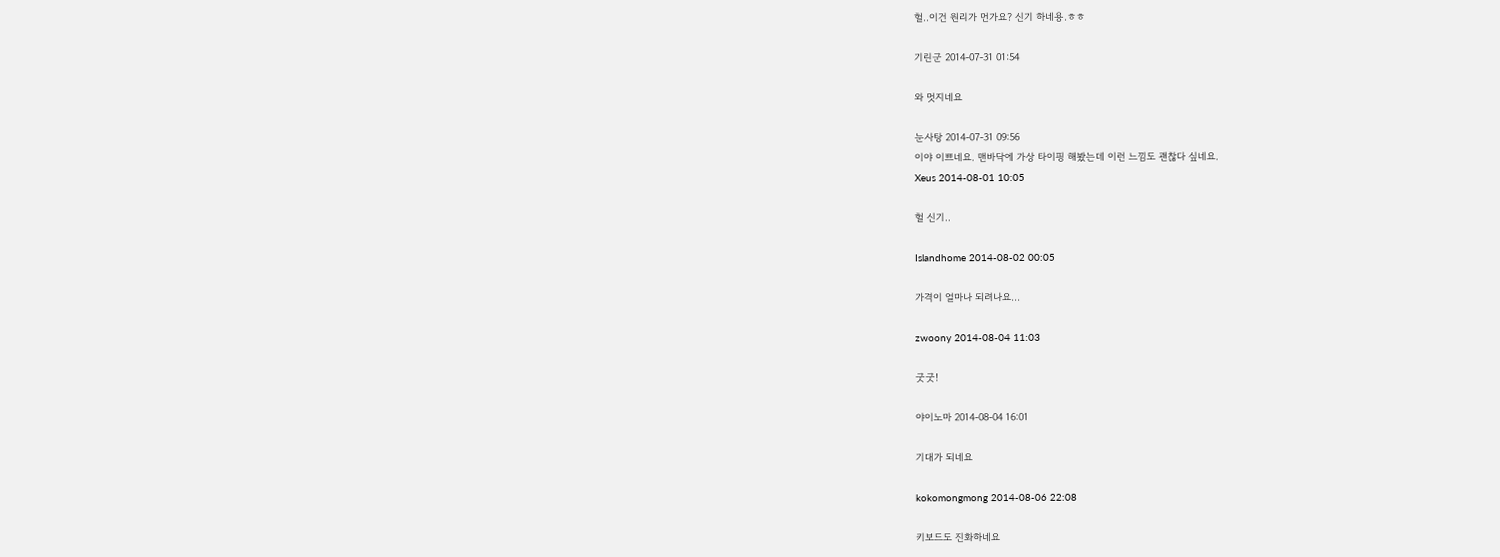헐..이건 원리가 먼가요? 신기 하네용.ㅎㅎ

기린군 2014-07-31 01:54

와 멋지네요

눈사탕 2014-07-31 09:56
이야 이쁘네요. 맨바닥에 가상 타이핑 해봤는데 이런 느낌도 괜찮다 싶네요.
Xeus 2014-08-01 10:05

헐 신기..

Islandhome 2014-08-02 00:05

가격이 얼마나 되려나요...

zwoony 2014-08-04 11:03

굿굿!

야이노마 2014-08-04 16:01

기대가 되네요

kokomongmong 2014-08-06 22:08

키보드도 진화하네요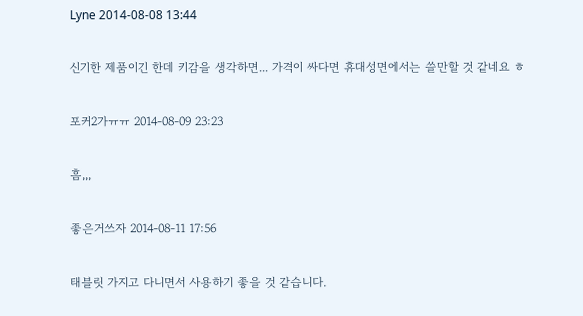Lyne 2014-08-08 13:44

신기한 제품이긴 한데 키감을 생각하면... 가격이 싸다면 휴대성면에서는 쓸만할 것 같네요 ㅎ

포커2가ㅠㅠ 2014-08-09 23:23

흠,,,

좋은거쓰자 2014-08-11 17:56

태블릿 가지고 다니면서 사용하기 좋을 것 같습니다.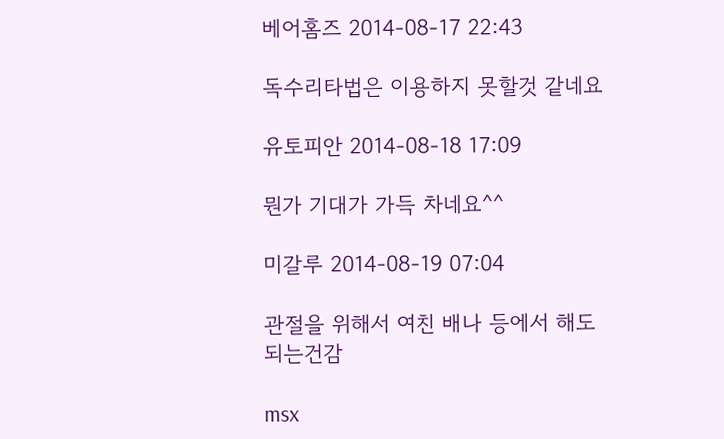베어홈즈 2014-08-17 22:43

독수리타법은 이용하지 못할것 같네요

유토피안 2014-08-18 17:09

뭔가 기대가 가득 차네요^^

미갈루 2014-08-19 07:04

관절을 위해서 여친 배나 등에서 해도 되는건감

msx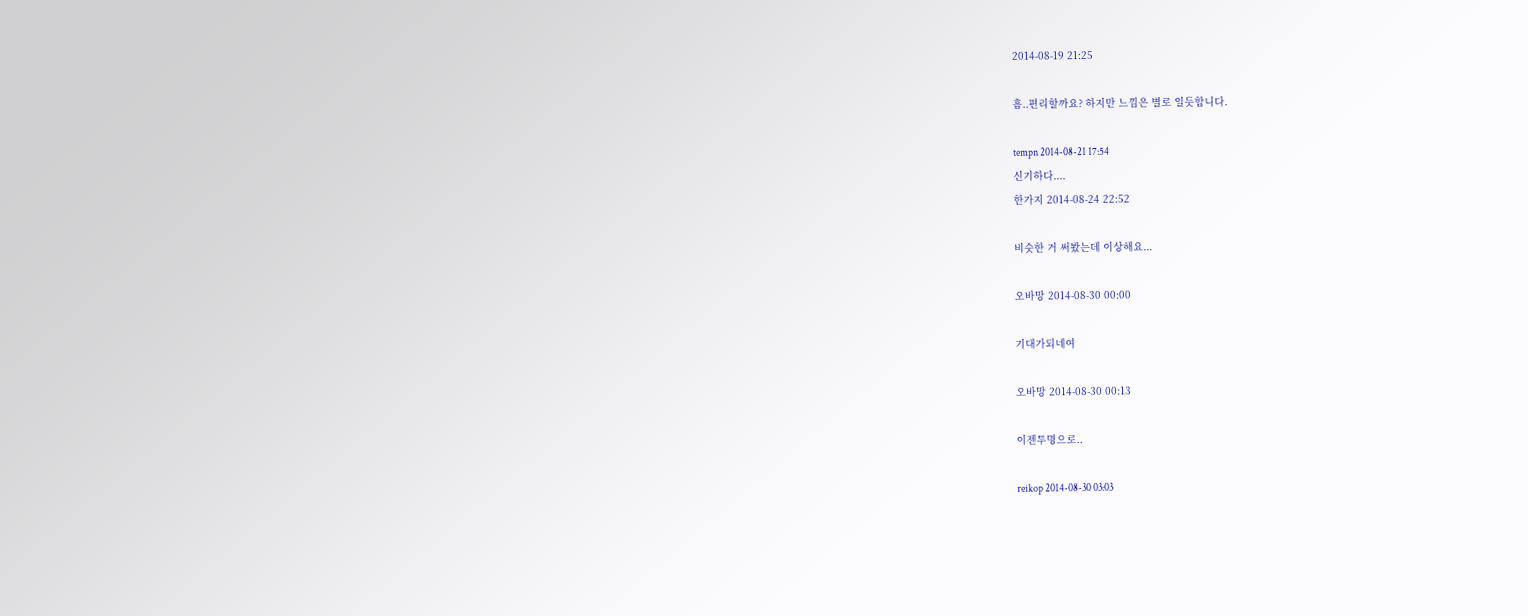2014-08-19 21:25

흠..편리할까요? 하지만 느낌은 별로 일듯합니다.

tempn 2014-08-21 17:54
신기하다....
한가지 2014-08-24 22:52

비슷한 거 써봤는데 이상해요...

오바망 2014-08-30 00:00

기대가되네여

오바망 2014-08-30 00:13

이젠투명으로..

reikop 2014-08-30 03:03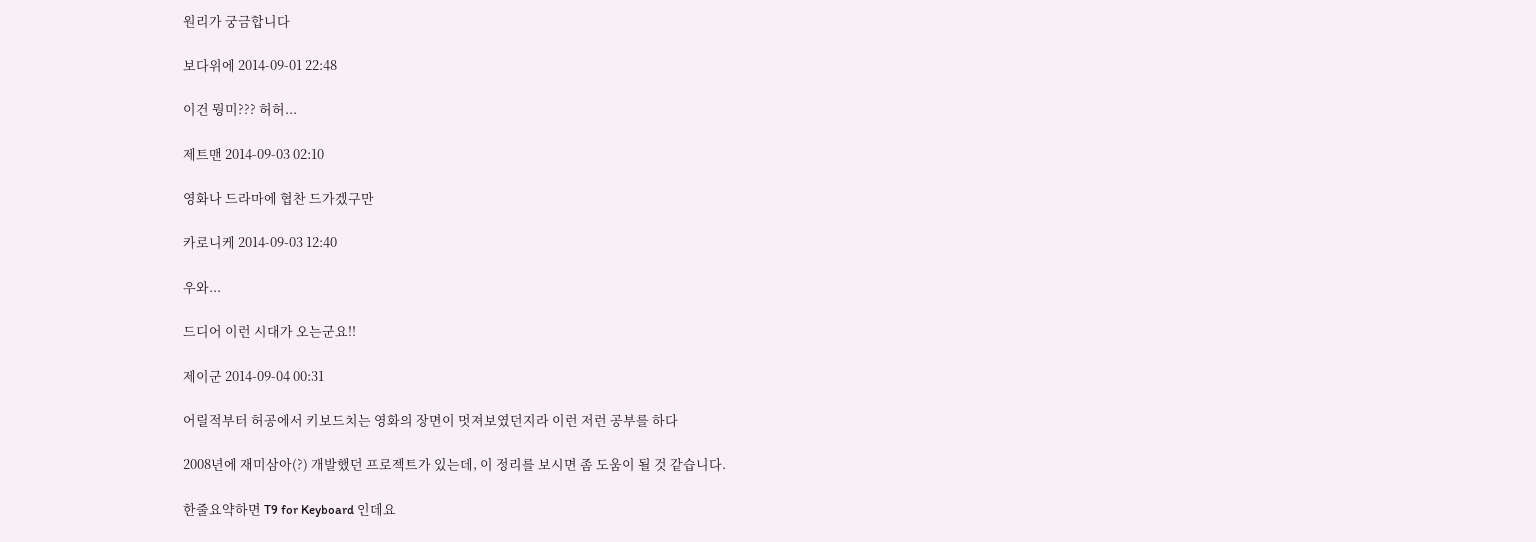원리가 궁금합니다

보다위에 2014-09-01 22:48

이건 뭥미??? 허허...

제트맨 2014-09-03 02:10

영화나 드라마에 협찬 드가겠구만

카로니케 2014-09-03 12:40

우와...

드디어 이런 시대가 오는군요!!

제이군 2014-09-04 00:31

어릴적부터 허공에서 키보드치는 영화의 장면이 멋져보였던지라 이런 저런 공부를 하다

2008년에 재미삼아(?) 개발했던 프로젝트가 있는데, 이 정리를 보시면 좀 도움이 될 것 같습니다.

한줄요약하면 T9 for Keyboard 인데요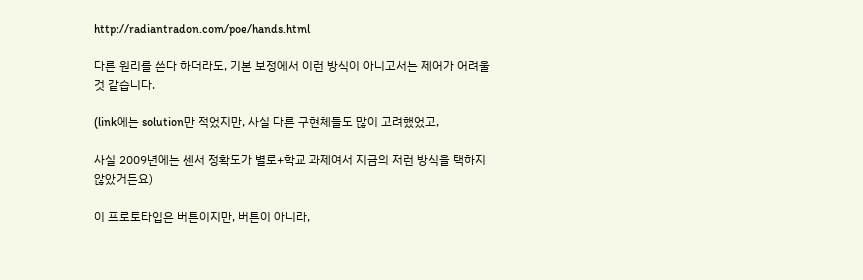http://radiantradon.com/poe/hands.html

다른 원리를 쓴다 하더라도, 기본 보정에서 이런 방식이 아니고서는 제어가 어려울것 같습니다.

(link에는 solution만 적었지만, 사실 다른 구현체들도 많이 고려했었고,

사실 2009년에는 센서 정확도가 별로+학교 과제여서 지금의 저런 방식을 택하지 않았거든요)

이 프로토타입은 버튼이지만, 버튼이 아니라,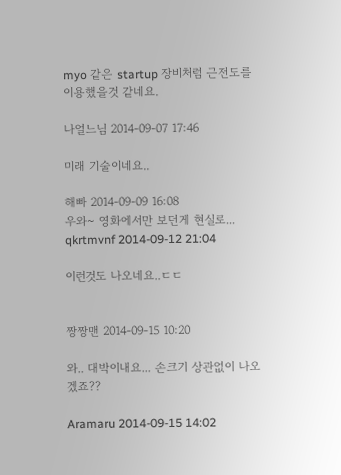myo 같은 startup 장비처럼 근전도를 이용했을것 같네요.

나얼느님 2014-09-07 17:46

미래 기술이네요..

해빠 2014-09-09 16:08
우와~ 영화에서만 보던게 현실로...
qkrtmvnf 2014-09-12 21:04

이런것도 나오네요..ㄷㄷ


짱짱맨 2014-09-15 10:20

와.. 대박이내요... 손크기 상관없이 나오겠죠??

Aramaru 2014-09-15 14:02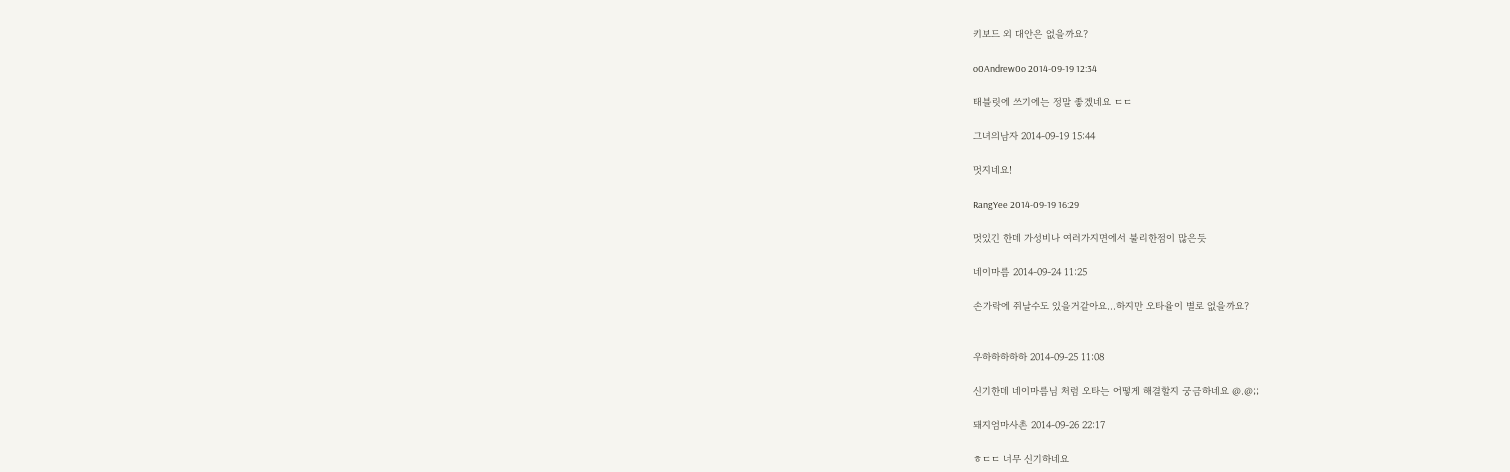키보드 외 대안은 없을까요?

o0Andrew0o 2014-09-19 12:34

태블릿에 쓰기에는 정말 좋겠네요 ㄷㄷ

그녀의남자 2014-09-19 15:44

멋지네요!

RangYee 2014-09-19 16:29

멋있긴 한데 가성비나 여러가지면에서 불리한점이 많은듯

네이마름 2014-09-24 11:25

손가락에 쥐날수도 있을거같아요...하지만 오타율이 별로 없을까요?


우하하하하하 2014-09-25 11:08

신기한데 네이마름님 처럼 오타는 어떻게 해결할지 궁금하네요 @.@;;

돼지엄마사촌 2014-09-26 22:17

ㅎㄷㄷ 너무 신기하네요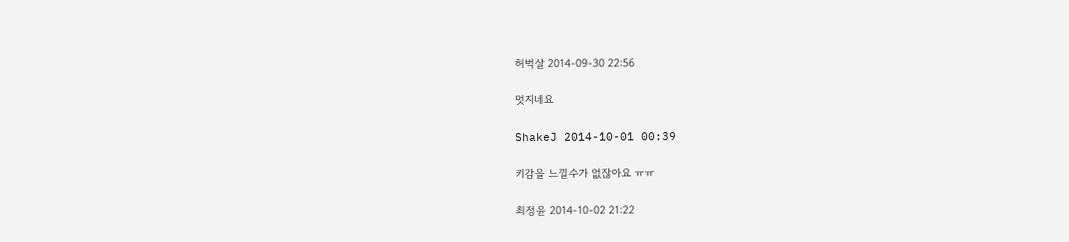허벅살 2014-09-30 22:56

멋지네요

ShakeJ 2014-10-01 00:39

키감을 느낄수가 없잖아요 ㅠㅠ

최정윤 2014-10-02 21:22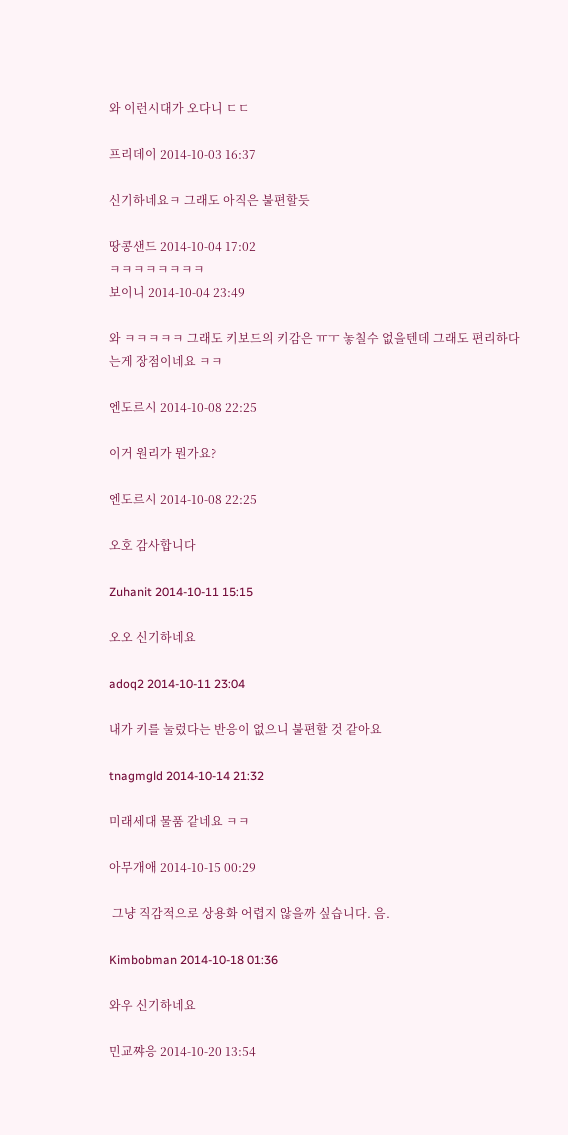와 이런시대가 오다니 ㄷㄷ

프리데이 2014-10-03 16:37

신기하네요ㅋ 그래도 아직은 불편할듯

땅콩샌드 2014-10-04 17:02
ㅋㅋㅋㅋㅋㅋㅋㅋ
보이니 2014-10-04 23:49

와 ㅋㅋㅋㅋㅋ 그래도 키보드의 키감은 ㅠㅜ 놓칠수 없을텐데 그래도 편리하다는게 장점이네요 ㅋㅋ

엔도르시 2014-10-08 22:25

이거 원리가 뭔가요?

엔도르시 2014-10-08 22:25

오호 감사합니다

Zuhanit 2014-10-11 15:15

오오 신기하네요

adoq2 2014-10-11 23:04

내가 키를 눌렀다는 반응이 없으니 불편할 것 같아요

tnagmgld 2014-10-14 21:32

미래세대 물품 같네요 ㅋㅋ

아무개애 2014-10-15 00:29

 그냥 직감적으로 상용화 어렵지 않을까 싶습니다. 음.

Kimbobman 2014-10-18 01:36

와우 신기하네요

민교쨔응 2014-10-20 13:54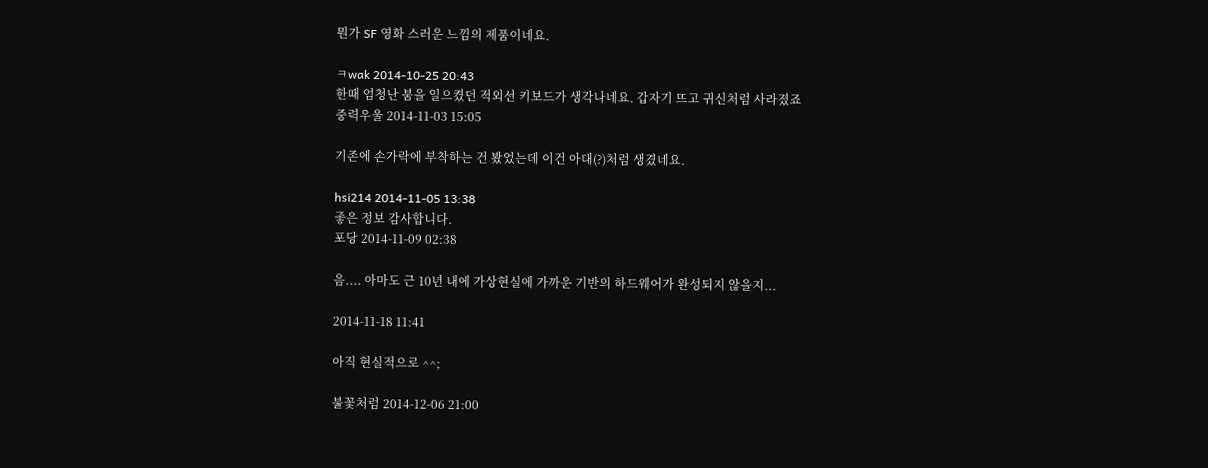뭔가 SF 영화 스러운 느낌의 제품이네요.

ㅋwak 2014-10-25 20:43
한때 엄청난 붐을 일으켰던 적외선 키보드가 생각나네요. 갑자기 뜨고 귀신처럼 사라졌죠
중력우울 2014-11-03 15:05

기존에 손가락에 부착하는 건 봤었는데 이건 아대(?)처럼 생겼네요.

hsi214 2014-11-05 13:38
좋은 정보 감사합니다.
포당 2014-11-09 02:38

음.... 아마도 근 10년 내에 가상현실에 가까운 기반의 하드웨어가 완성되지 않을지...

2014-11-18 11:41

아직 현실적으로 ^^;

불꽃처럼 2014-12-06 21:00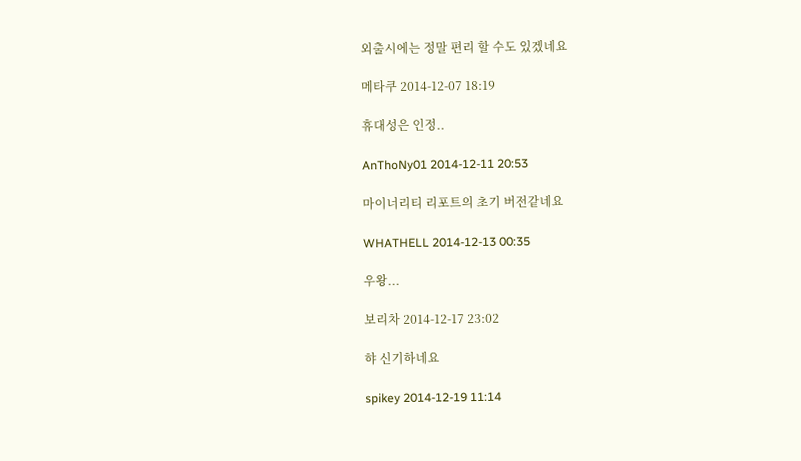외출시에는 정말 편리 할 수도 있겠네요

메타쿠 2014-12-07 18:19

휴대성은 인정..

AnThoNy01 2014-12-11 20:53

마이너리티 리포트의 초기 버전같네요

WHATHELL 2014-12-13 00:35

우왕...

보리차 2014-12-17 23:02

햐 신기하네요

spikey 2014-12-19 11:14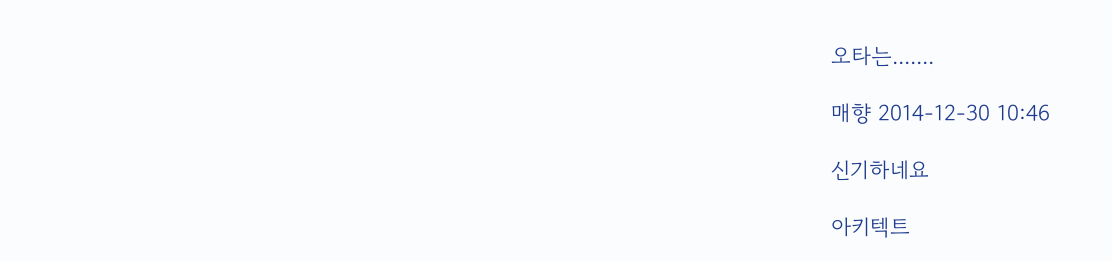오타는.......

매향 2014-12-30 10:46

신기하네요

아키텍트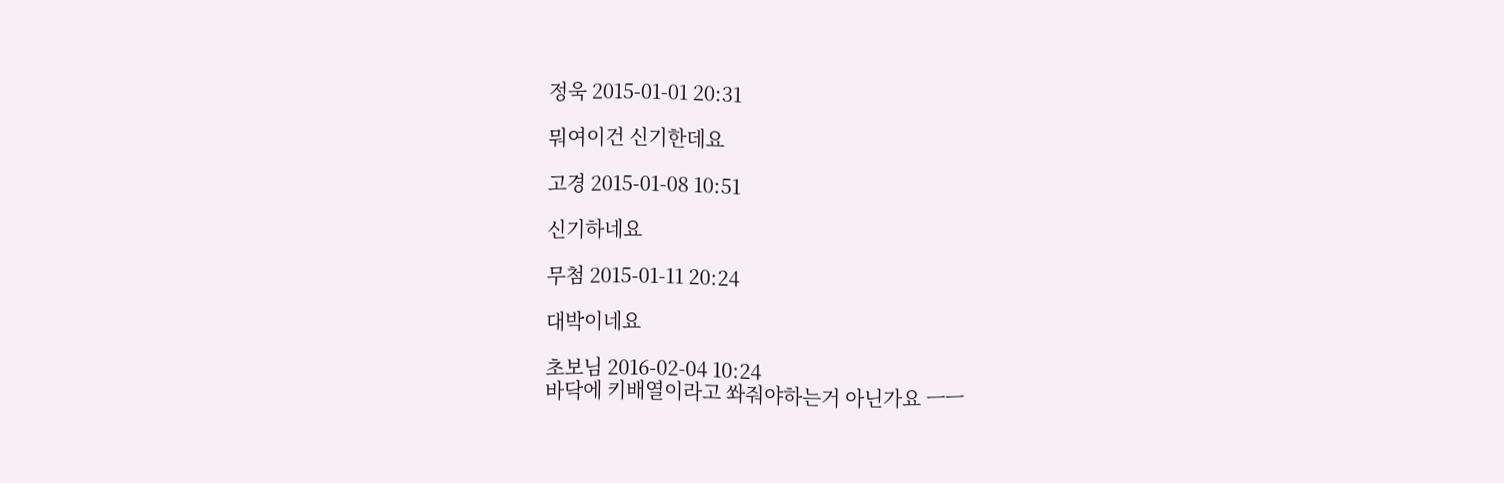정욱 2015-01-01 20:31

뭐여이건 신기한데요

고경 2015-01-08 10:51

신기하네요

무첨 2015-01-11 20:24

대박이네요

초보님 2016-02-04 10:24
바닥에 키배열이라고 쏴줘야하는거 아닌가요 ㅡㅡ